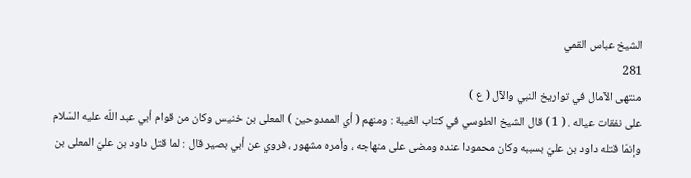الشيخ عباس القمي
281
منتهى الآمال في تواريخ النبي والآل ( ع )
على نفقات عياله . ( 1 ) قال الشيخ الطوسي في كتاب الغيبة : ومنهم ( أي الممدوحين ) المعلى بن خنيس وكان من قوام أبي عبد اللّه عليه السّلام وإنمّا قتله داود بن عليّ بسببه وكان محمودا عنده ومضى على منهاجه ، وأمره مشهور ، فروي عن أبي بصير قال : لما قتل داود بن عليّ المعلى بن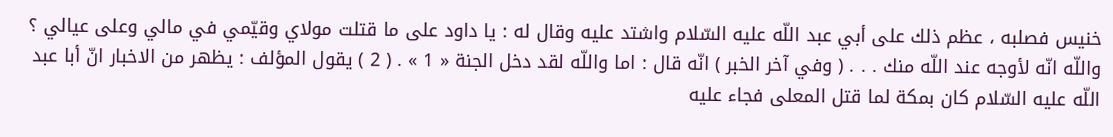خنيس فصلبه ، عظم ذلك على أبي عبد اللّه عليه السّلام واشتد عليه وقال له : يا داود على ما قتلت مولاي وقيّمي في مالي وعلى عيالي ؟ واللّه انّه لأوجه عند اللّه منك . . . ( وفي آخر الخبر ) انّه قال : اما واللّه لقد دخل الجنة « 1 » . ( 2 ) يقول المؤلف : يظهر من الاخبار انّ أبا عبد اللّه عليه السّلام كان بمكة لما قتل المعلى فجاء عليه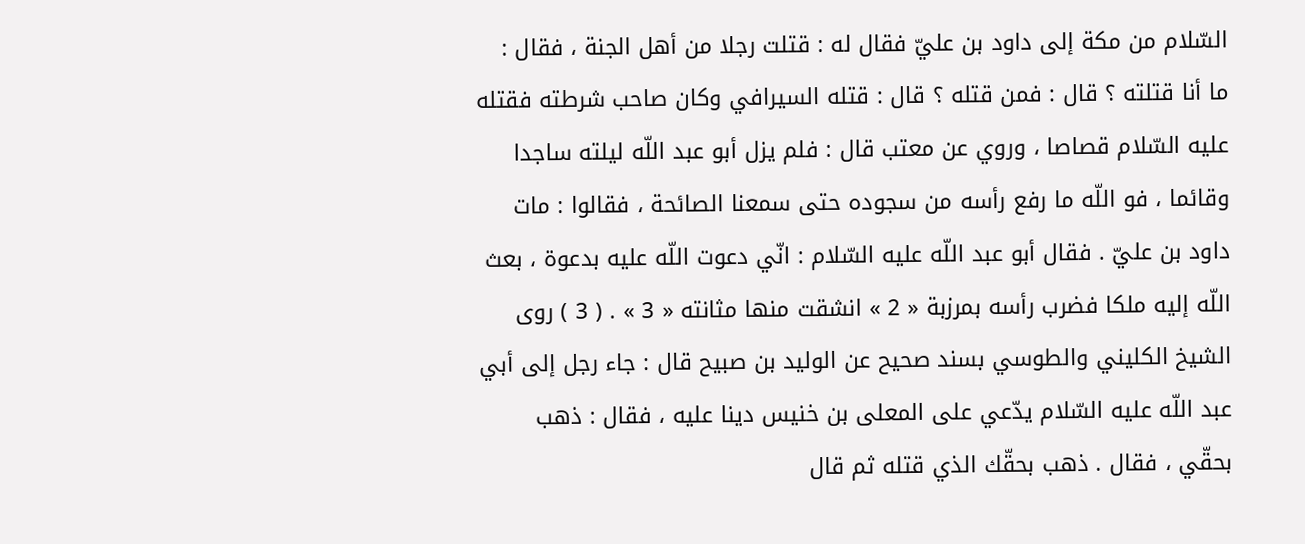السّلام من مكة إلى داود بن عليّ فقال له : قتلت رجلا من أهل الجنة ، فقال : ما أنا قتلته ؟ قال : فمن قتله ؟ قال : قتله السيرافي وكان صاحب شرطته فقتله عليه السّلام قصاصا ، وروي عن معتب قال : فلم يزل أبو عبد اللّه ليلته ساجدا وقائما ، فو اللّه ما رفع رأسه من سجوده حتى سمعنا الصائحة ، فقالوا : مات داود بن عليّ . فقال أبو عبد اللّه عليه السّلام : انّي دعوت اللّه عليه بدعوة ، بعث اللّه إليه ملكا فضرب رأسه بمرزبة « 2 » انشقت منها مثانته « 3 » . ( 3 ) روى الشيخ الكليني والطوسي بسند صحيح عن الوليد بن صبيح قال : جاء رجل إلى أبي عبد اللّه عليه السّلام يدّعي على المعلى بن خنيس دينا عليه ، فقال : ذهب بحقّي ، فقال . ذهب بحقّك الذي قتله ثم قال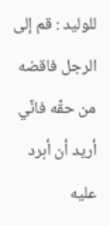للوليد : قم إلى الرجل فاقضه من حقّه فانّي أريد أن أبرد عليه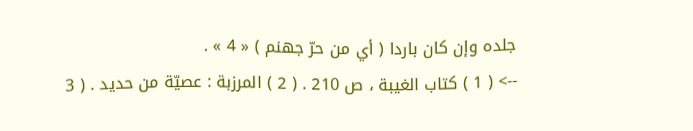جلده وإن كان باردا ( أي من حرّ جهنم ) « 4 » .
--> ( 1 ) كتاب الغيبة ، ص 210 . ( 2 ) المرزبة : عصيّة من حديد . ( 3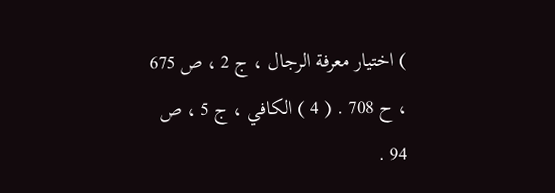) اختيار معرفة الرجال ، ج 2 ، ص 675 ، ح 708 . ( 4 ) الكافي ، ج 5 ، ص 94 .